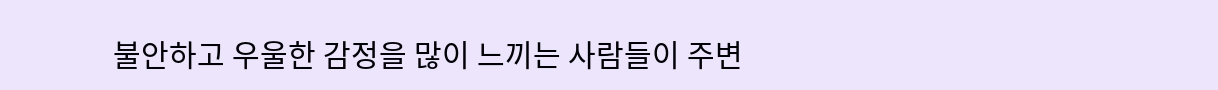불안하고 우울한 감정을 많이 느끼는 사람들이 주변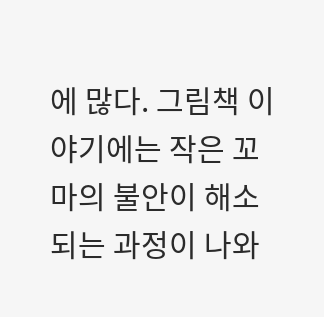에 많다. 그림책 이야기에는 작은 꼬마의 불안이 해소되는 과정이 나와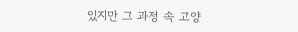있지만 그 과정 속 고양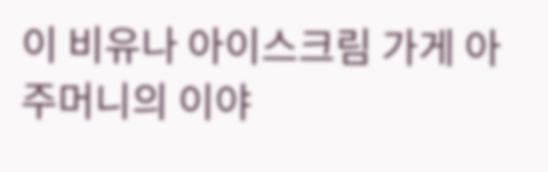이 비유나 아이스크림 가게 아주머니의 이야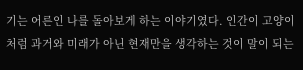기는 어른인 나를 돌아보게 하는 이야기였다. 인간이 고양이처럼 과거와 미래가 아닌 현재만을 생각하는 것이 말이 되는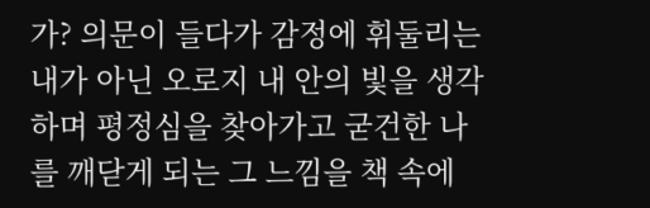가? 의문이 들다가 감정에 휘둘리는 내가 아닌 오로지 내 안의 빛을 생각하며 평정심을 찾아가고 굳건한 나를 깨닫게 되는 그 느낌을 책 속에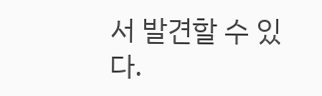서 발견할 수 있다.